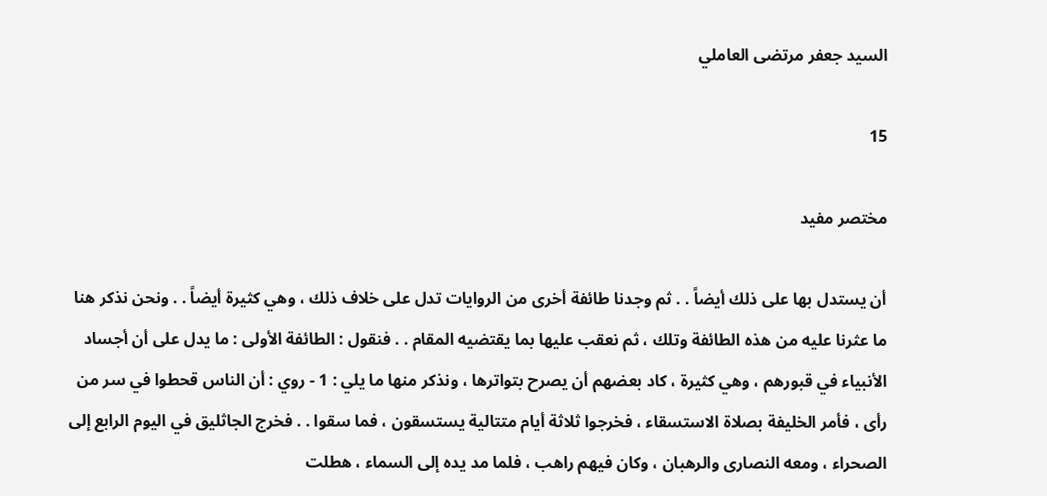السيد جعفر مرتضى العاملي

15

مختصر مفيد

أن يستدل بها على ذلك أيضاً . . ثم وجدنا طائفة أخرى من الروايات تدل على خلاف ذلك ، وهي كثيرة أيضاً . . ونحن نذكر هنا ما عثرنا عليه من هذه الطائفة وتلك ، ثم نعقب عليها بما يقتضيه المقام . . فنقول : الطائفة الأولى : ما يدل على أن أجساد الأنبياء في قبورهم ، وهي كثيرة ، كاد بعضهم أن يصرح بتواترها ، ونذكر منها ما يلي : 1 - روي : أن الناس قحطوا في سر من رأى ، فأمر الخليفة بصلاة الاستسقاء ، فخرجوا ثلاثة أيام متتالية يستسقون ، فما سقوا . . فخرج الجاثليق في اليوم الرابع إلى الصحراء ، ومعه النصارى والرهبان ، وكان فيهم راهب ، فلما مد يده إلى السماء ، هطلت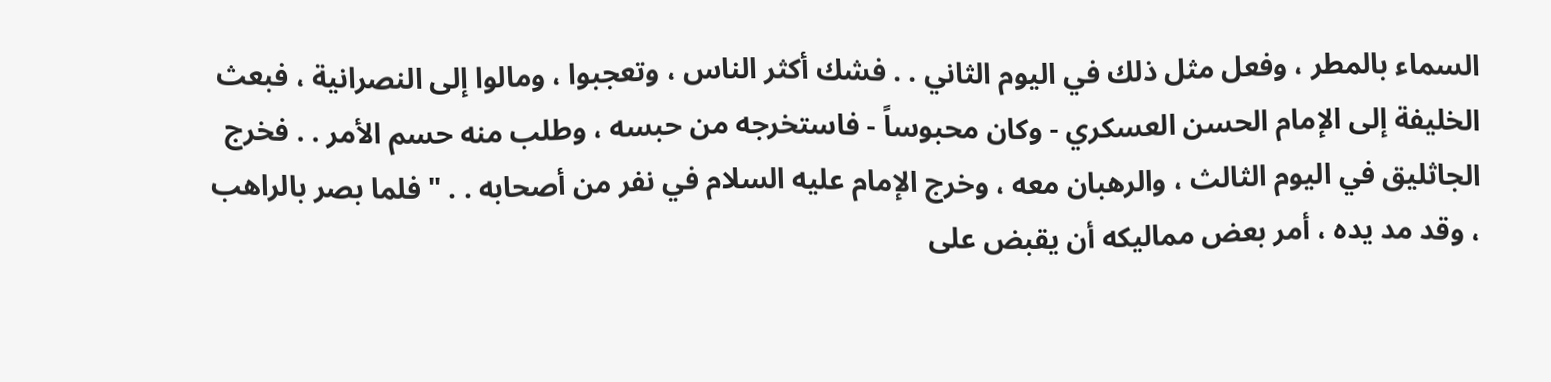السماء بالمطر ، وفعل مثل ذلك في اليوم الثاني . . فشك أكثر الناس ، وتعجبوا ، ومالوا إلى النصرانية ، فبعث الخليفة إلى الإمام الحسن العسكري - وكان محبوساً - فاستخرجه من حبسه ، وطلب منه حسم الأمر . . فخرج الجاثليق في اليوم الثالث ، والرهبان معه ، وخرج الإمام عليه السلام في نفر من أصحابه . . " فلما بصر بالراهب ، وقد مد يده ، أمر بعض مماليكه أن يقبض على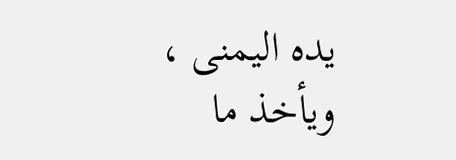يده اليمنى ، ويأخذ ما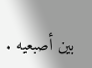بين أصبعيه .